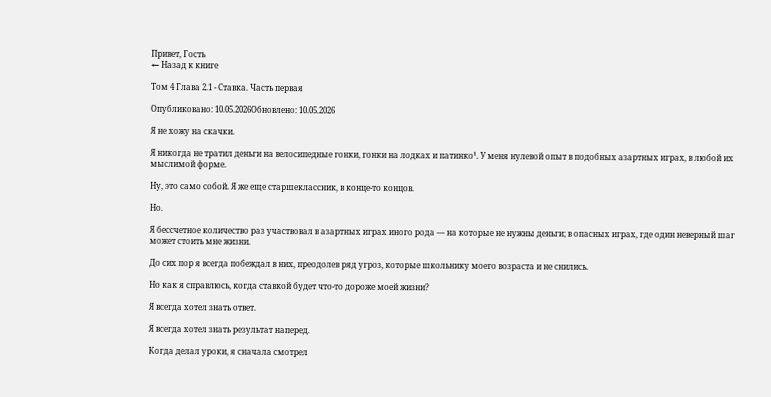Привет, Гость
← Назад к книге

Том 4 Глава 2.1 - Ставка. Часть первая

Опубликовано: 10.05.2026Обновлено: 10.05.2026

Я не хожу на скачки.

Я никогда не тратил деньги на велосипедные гонки, гонки на лодках и патинко¹. У меня нулевой опыт в подобных азартных играх, в любой их мыслимой форме.

Ну, это само собой. Я же еще старшеклассник, в конце-то концов.

Но.

Я бессчетное количество раз участвовал в азартных играх иного рода — на которые не нужны деньги; в опасных играх, где один неверный шаг может стоить мне жизни.

До сих пор я всегда побеждал в них, преодолев ряд угроз, которые школьнику моего возраста и не снились.

Но как я справлюсь, когда ставкой будет что-то дороже моей жизни?

Я всегда хотел знать ответ.

Я всегда хотел знать результат наперед.

Когда делал уроки, я сначала смотрел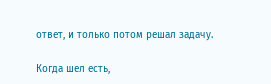ответ, и только потом решал задачу.

Когда шел есть,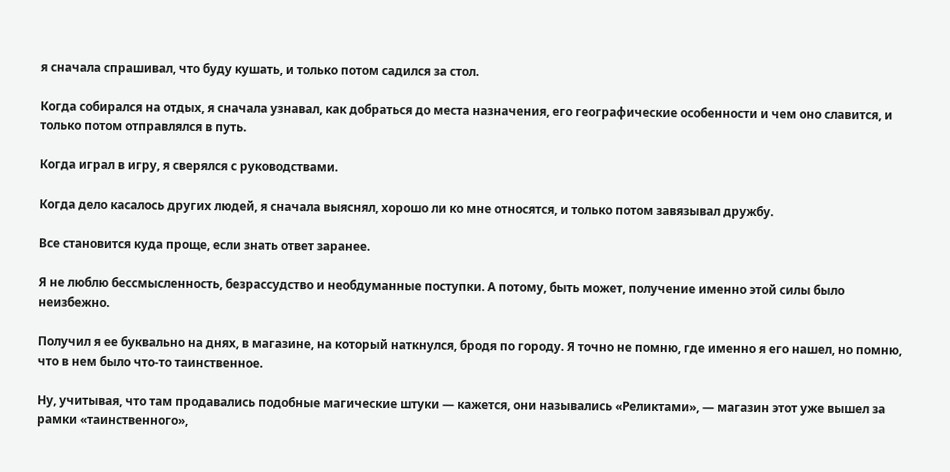я сначала спрашивал, что буду кушать, и только потом садился за стол.

Когда собирался на отдых, я сначала узнавал, как добраться до места назначения, его географические особенности и чем оно славится, и только потом отправлялся в путь.

Когда играл в игру, я сверялся с руководствами.

Когда дело касалось других людей, я сначала выяснял, хорошо ли ко мне относятся, и только потом завязывал дружбу.

Все становится куда проще, если знать ответ заранее.

Я не люблю бессмысленность, безрассудство и необдуманные поступки. А потому, быть может, получение именно этой силы было неизбежно.

Получил я ее буквально на днях, в магазине, на который наткнулся, бродя по городу. Я точно не помню, где именно я его нашел, но помню, что в нем было что-то таинственное.

Ну, учитывая, что там продавались подобные магические штуки — кажется, они назывались «Реликтами», — магазин этот уже вышел за рамки «таинственного»,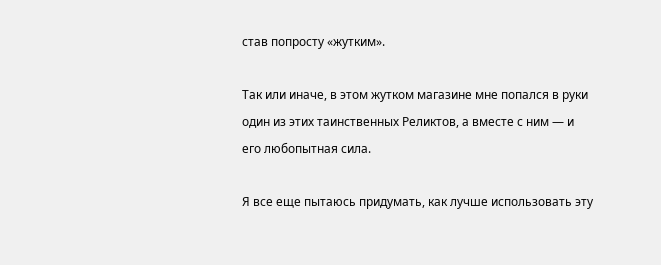став попросту «жутким».

Так или иначе, в этом жутком магазине мне попался в руки один из этих таинственных Реликтов, а вместе с ним — и его любопытная сила.

Я все еще пытаюсь придумать, как лучше использовать эту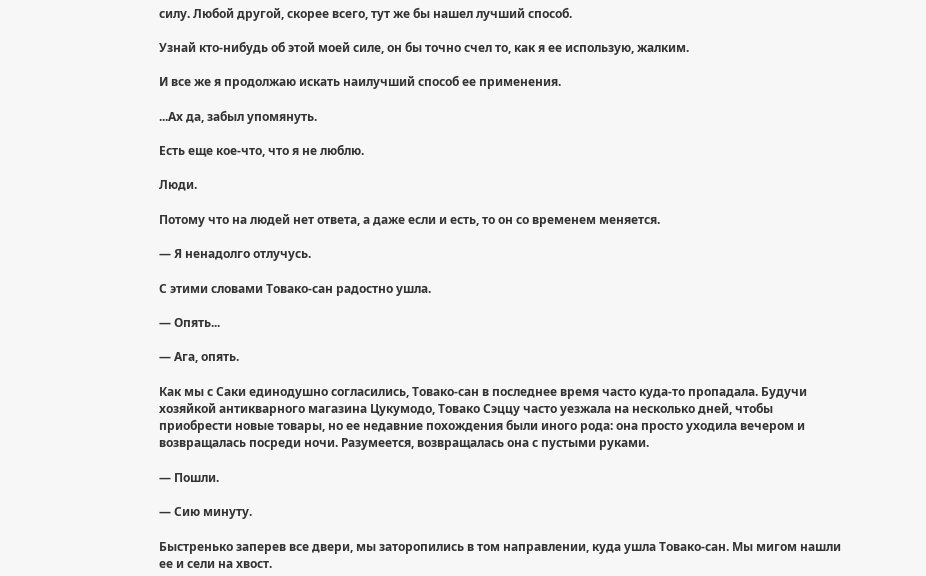силу. Любой другой, скорее всего, тут же бы нашел лучший способ.

Узнай кто-нибудь об этой моей силе, он бы точно счел то, как я ее использую, жалким.

И все же я продолжаю искать наилучший способ ее применения.

...Ах да, забыл упомянуть.

Есть еще кое-что, что я не люблю.

Люди.

Потому что на людей нет ответа, а даже если и есть, то он со временем меняется.

— Я ненадолго отлучусь.

С этими словами Товако-сан радостно ушла.

— Опять...

— Ага, опять.

Как мы с Саки единодушно согласились, Товако-сан в последнее время часто куда-то пропадала. Будучи хозяйкой антикварного магазина Цукумодо, Товако Сэццу часто уезжала на несколько дней, чтобы приобрести новые товары, но ее недавние похождения были иного рода: она просто уходила вечером и возвращалась посреди ночи. Разумеется, возвращалась она с пустыми руками.

— Пошли.

— Сию минуту.

Быстренько заперев все двери, мы заторопились в том направлении, куда ушла Товако-сан. Мы мигом нашли ее и сели на хвост.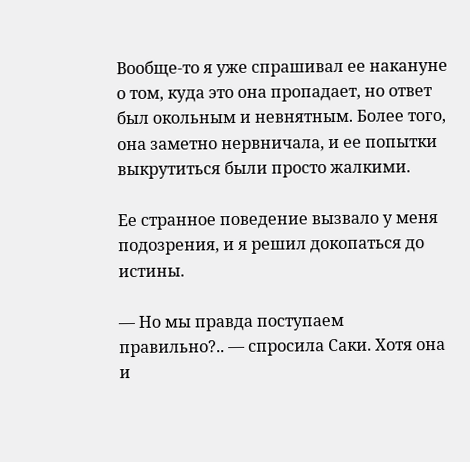Вообще-то я уже спрашивал ее накануне о том, куда это она пропадает, но ответ был окольным и невнятным. Более того, она заметно нервничала, и ее попытки выкрутиться были просто жалкими.

Ее странное поведение вызвало у меня подозрения, и я решил докопаться до истины.

— Но мы правда поступаем правильно?.. — спросила Саки. Хотя она и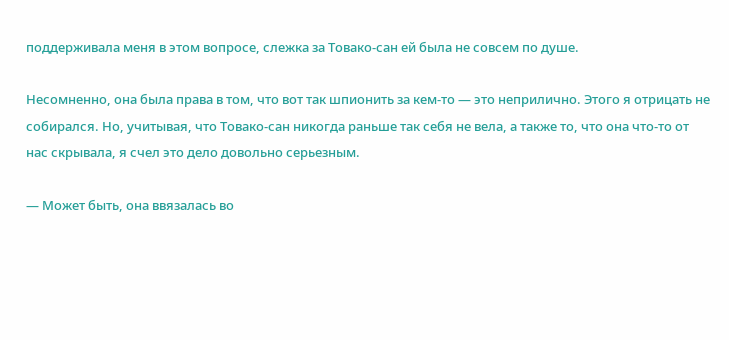поддерживала меня в этом вопросе, слежка за Товако-сан ей была не совсем по душе.

Несомненно, она была права в том, что вот так шпионить за кем-то — это неприлично. Этого я отрицать не собирался. Но, учитывая, что Товако-сан никогда раньше так себя не вела, а также то, что она что-то от нас скрывала, я счел это дело довольно серьезным.

— Может быть, она ввязалась во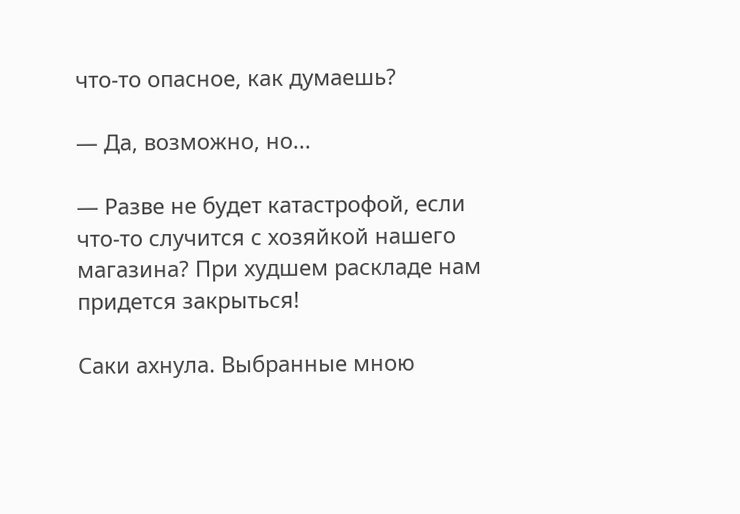что-то опасное, как думаешь?

— Да, возможно, но...

— Разве не будет катастрофой, если что-то случится с хозяйкой нашего магазина? При худшем раскладе нам придется закрыться!

Саки ахнула. Выбранные мною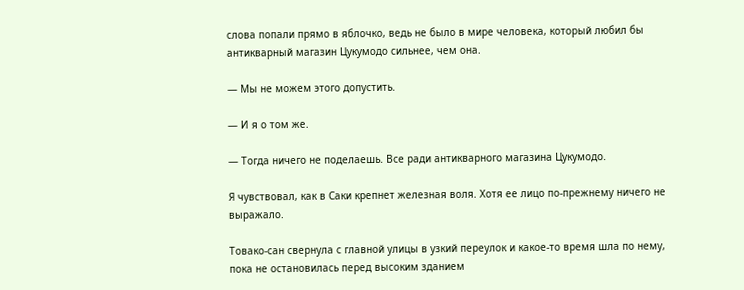слова попали прямо в яблочко, ведь не было в мире человека, который любил бы антикварный магазин Цукумодо сильнее, чем она.

— Мы не можем этого допустить.

— И я о том же.

— Тогда ничего не поделаешь. Все ради антикварного магазина Цукумодо.

Я чувствовал, как в Саки крепнет железная воля. Хотя ее лицо по-прежнему ничего не выражало.

Товако-сан свернула с главной улицы в узкий переулок и какое-то время шла по нему, пока не остановилась перед высоким зданием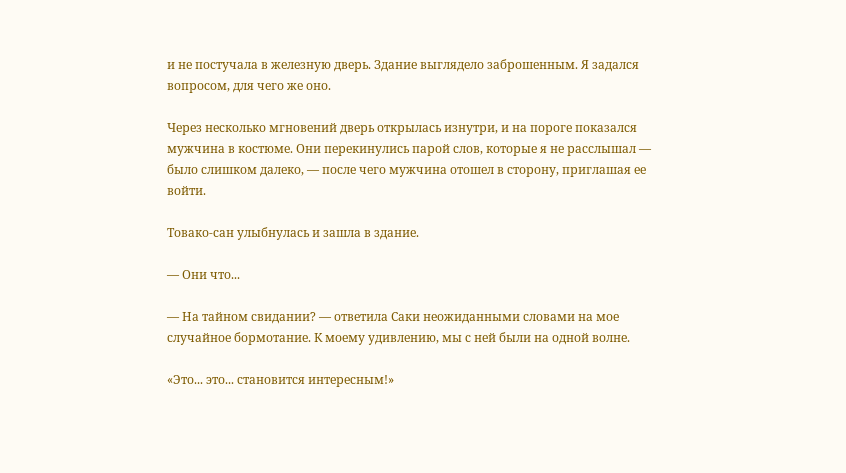и не постучала в железную дверь. Здание выглядело заброшенным. Я задался вопросом, для чего же оно.

Через несколько мгновений дверь открылась изнутри, и на пороге показался мужчина в костюме. Они перекинулись парой слов, которые я не расслышал — было слишком далеко, — после чего мужчина отошел в сторону, приглашая ее войти.

Товако-сан улыбнулась и зашла в здание.

— Они что...

— На тайном свидании? — ответила Саки неожиданными словами на мое случайное бормотание. К моему удивлению, мы с ней были на одной волне.

«Это... это... становится интересным!»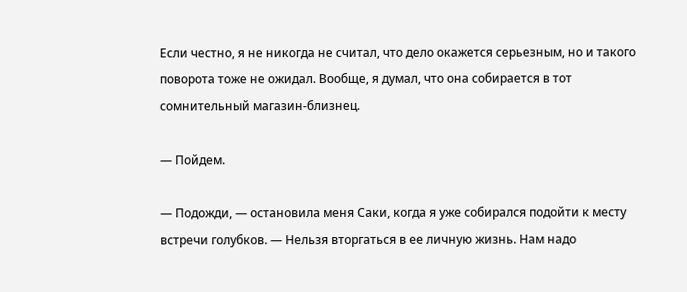Если честно, я не никогда не считал, что дело окажется серьезным, но и такого поворота тоже не ожидал. Вообще, я думал, что она собирается в тот сомнительный магазин-близнец.

— Пойдем.

— Подожди, — остановила меня Саки, когда я уже собирался подойти к месту встречи голубков. — Нельзя вторгаться в ее личную жизнь. Нам надо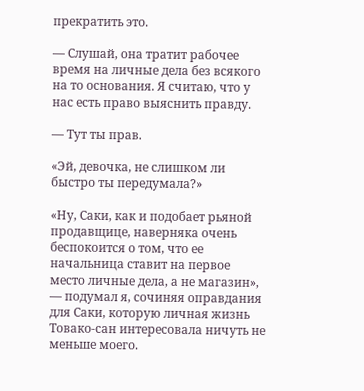прекратить это.

— Слушай, она тратит рабочее время на личные дела без всякого на то основания. Я считаю, что у нас есть право выяснить правду.

— Тут ты прав.

«Эй, девочка, не слишком ли быстро ты передумала?»

«Ну, Саки, как и подобает рьяной продавщице, наверняка очень беспокоится о том, что ее начальница ставит на первое место личные дела, а не магазин», — подумал я, сочиняя оправдания для Саки, которую личная жизнь Товако-сан интересовала ничуть не меньше моего.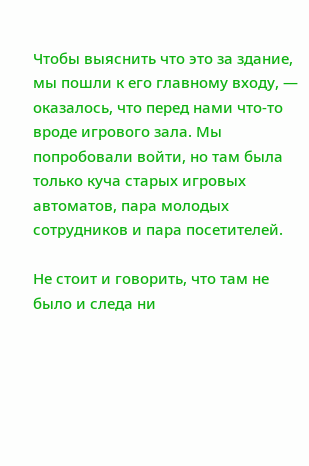Чтобы выяснить что это за здание, мы пошли к его главному входу, — оказалось, что перед нами что-то вроде игрового зала. Мы попробовали войти, но там была только куча старых игровых автоматов, пара молодых сотрудников и пара посетителей.

Не стоит и говорить, что там не было и следа ни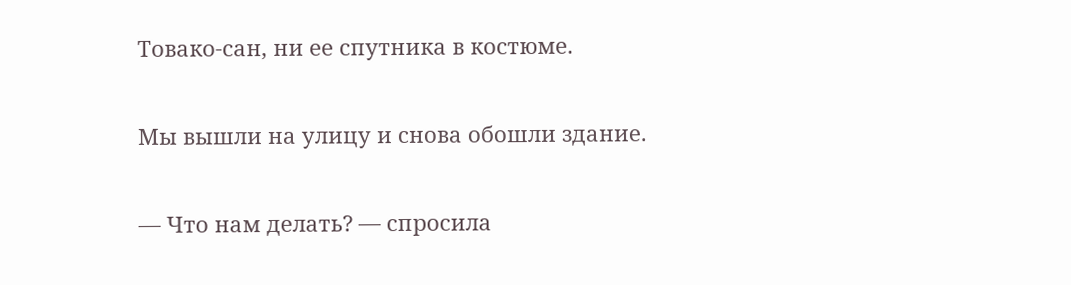Товако-сан, ни ее спутника в костюме.

Мы вышли на улицу и снова обошли здание.

— Что нам делать? — спросила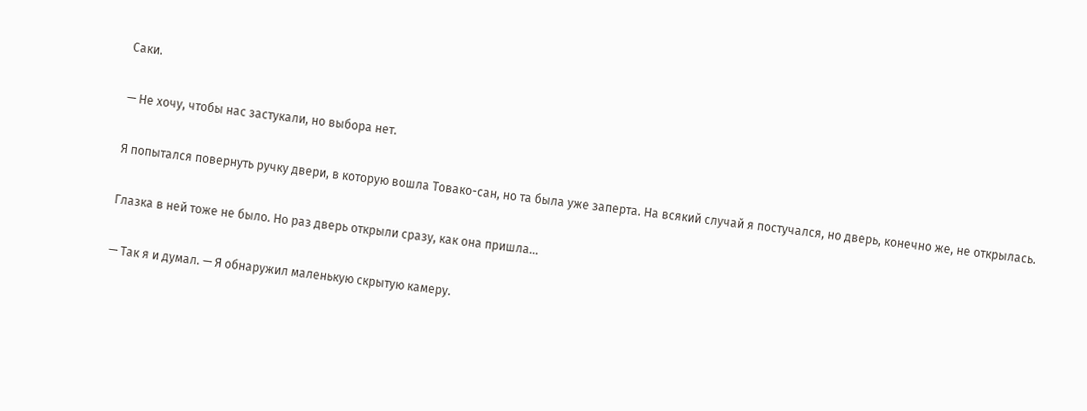Саки.

— Не хочу, чтобы нас застукали, но выбора нет.

Я попытался повернуть ручку двери, в которую вошла Товако-сан, но та была уже заперта. На всякий случай я постучался, но дверь, конечно же, не открылась.

Глазка в ней тоже не было. Но раз дверь открыли сразу, как она пришла...

— Так я и думал. — Я обнаружил маленькую скрытую камеру.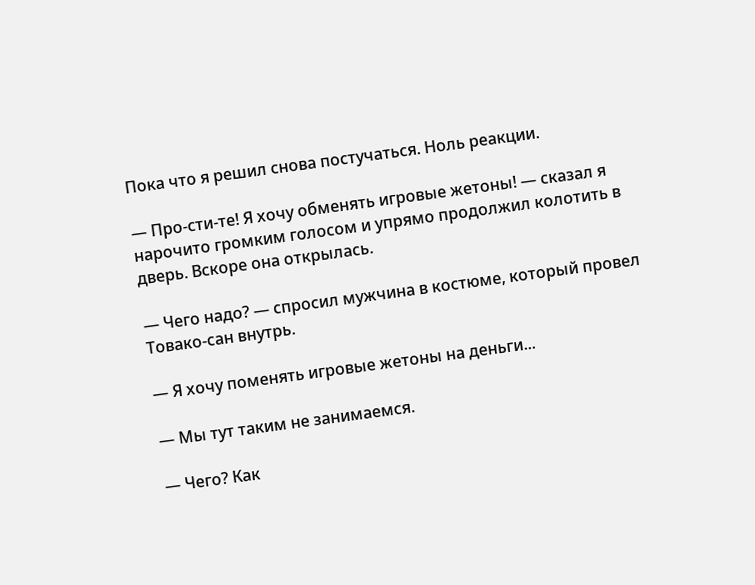Пока что я решил снова постучаться. Ноль реакции.

— Про-сти-те! Я хочу обменять игровые жетоны! — сказал я нарочито громким голосом и упрямо продолжил колотить в дверь. Вскоре она открылась.

— Чего надо? — спросил мужчина в костюме, который провел Товако-сан внутрь.

— Я хочу поменять игровые жетоны на деньги...

— Мы тут таким не занимаемся.

— Чего? Как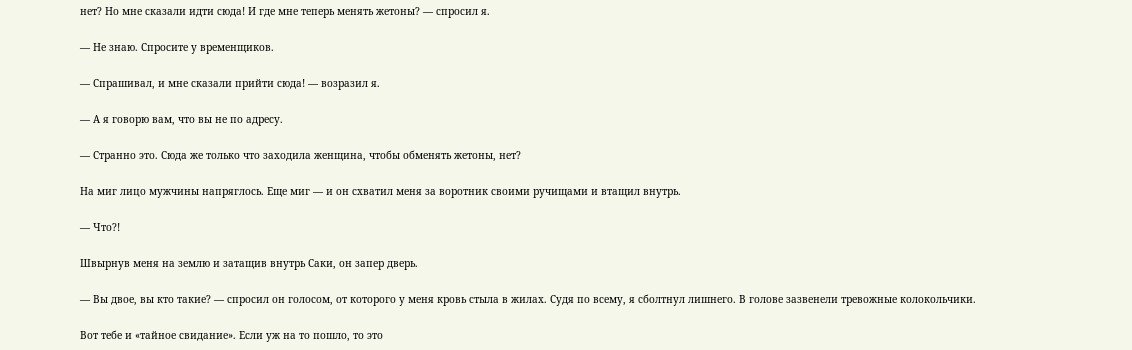нет? Но мне сказали идти сюда! И где мне теперь менять жетоны? — спросил я.

— Не знаю. Спросите у временщиков.

— Спрашивал, и мне сказали прийти сюда! — возразил я.

— А я говорю вам, что вы не по адресу.

— Странно это. Сюда же только что заходила женщина, чтобы обменять жетоны, нет?

На миг лицо мужчины напряглось. Еще миг — и он схватил меня за воротник своими ручищами и втащил внутрь.

— Что?!

Швырнув меня на землю и затащив внутрь Саки, он запер дверь.

— Вы двое, вы кто такие? — спросил он голосом, от которого у меня кровь стыла в жилах. Судя по всему, я сболтнул лишнего. В голове зазвенели тревожные колокольчики.

Вот тебе и «тайное свидание». Если уж на то пошло, то это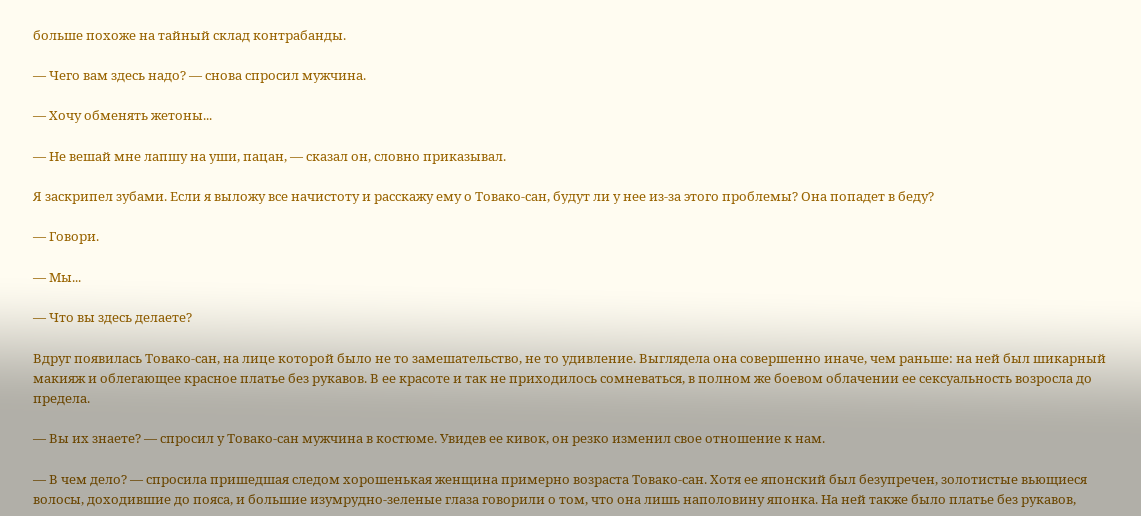больше похоже на тайный склад контрабанды.

— Чего вам здесь надо? — снова спросил мужчина.

— Хочу обменять жетоны...

— Не вешай мне лапшу на уши, пацан, — сказал он, словно приказывал.

Я заскрипел зубами. Если я выложу все начистоту и расскажу ему о Товако-сан, будут ли у нее из-за этого проблемы? Она попадет в беду?

— Говори.

— Мы...

— Что вы здесь делаете?

Вдруг появилась Товако-сан, на лице которой было не то замешательство, не то удивление. Выглядела она совершенно иначе, чем раньше: на ней был шикарный макияж и облегающее красное платье без рукавов. В ее красоте и так не приходилось сомневаться, в полном же боевом облачении ее сексуальность возросла до предела.

— Вы их знаете? — спросил у Товако-сан мужчина в костюме. Увидев ее кивок, он резко изменил свое отношение к нам.

— В чем дело? — спросила пришедшая следом хорошенькая женщина примерно возраста Товако-сан. Хотя ее японский был безупречен, золотистые вьющиеся волосы, доходившие до пояса, и большие изумрудно-зеленые глаза говорили о том, что она лишь наполовину японка. На ней также было платье без рукавов,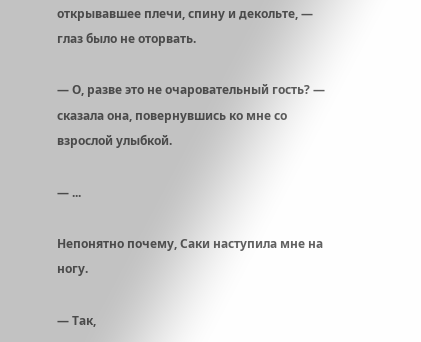открывавшее плечи, спину и декольте, — глаз было не оторвать.

— О, разве это не очаровательный гость? — сказала она, повернувшись ко мне со взрослой улыбкой.

— ...

Непонятно почему, Саки наступила мне на ногу.

— Так,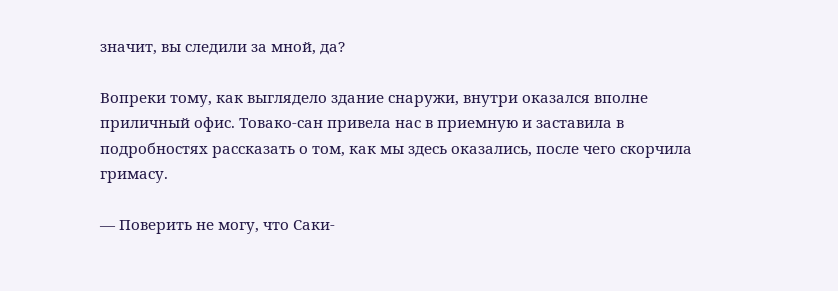значит, вы следили за мной, да?

Вопреки тому, как выглядело здание снаружи, внутри оказался вполне приличный офис. Товако-сан привела нас в приемную и заставила в подробностях рассказать о том, как мы здесь оказались, после чего скорчила гримасу.

— Поверить не могу, что Саки-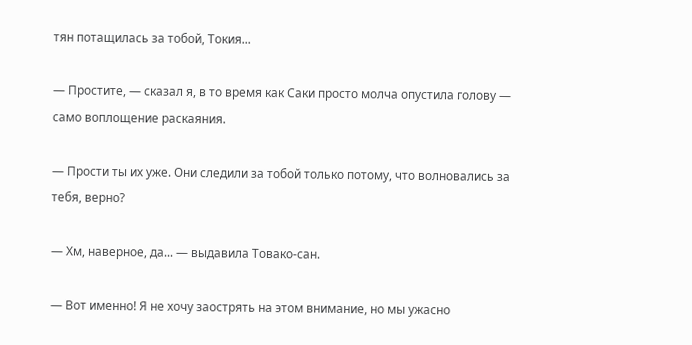тян потащилась за тобой, Токия...

— Простите, — сказал я, в то время как Саки просто молча опустила голову — само воплощение раскаяния.

— Прости ты их уже. Они следили за тобой только потому, что волновались за тебя, верно?

— Хм, наверное, да... — выдавила Товако-сан.

— Вот именно! Я не хочу заострять на этом внимание, но мы ужасно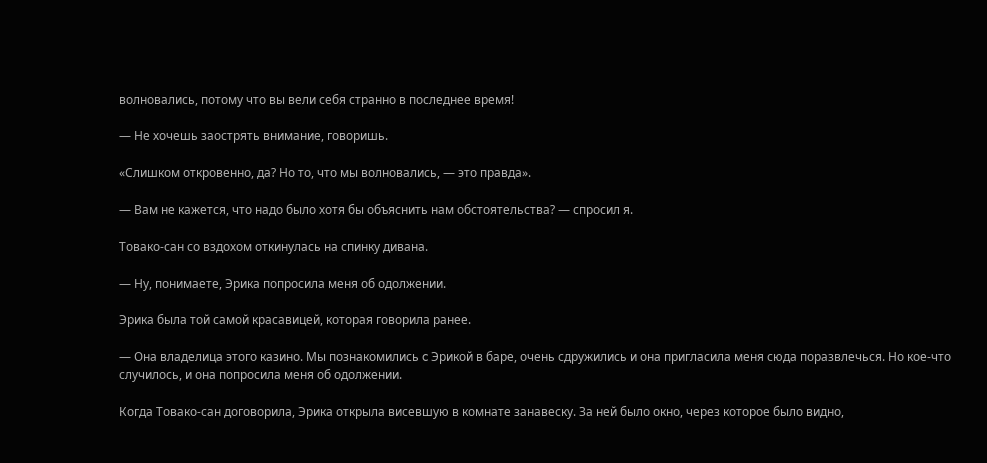волновались, потому что вы вели себя странно в последнее время!

— Не хочешь заострять внимание, говоришь.

«Слишком откровенно, да? Но то, что мы волновались, — это правда».

— Вам не кажется, что надо было хотя бы объяснить нам обстоятельства? — спросил я.

Товако-сан со вздохом откинулась на спинку дивана.

— Ну, понимаете, Эрика попросила меня об одолжении.

Эрика была той самой красавицей, которая говорила ранее.

— Она владелица этого казино. Мы познакомились c Эрикой в баре, очень сдружились и она пригласила меня сюда поразвлечься. Но кое-что случилось, и она попросила меня об одолжении.

Когда Товако-сан договорила, Эрика открыла висевшую в комнате занавеску. За ней было окно, через которое было видно,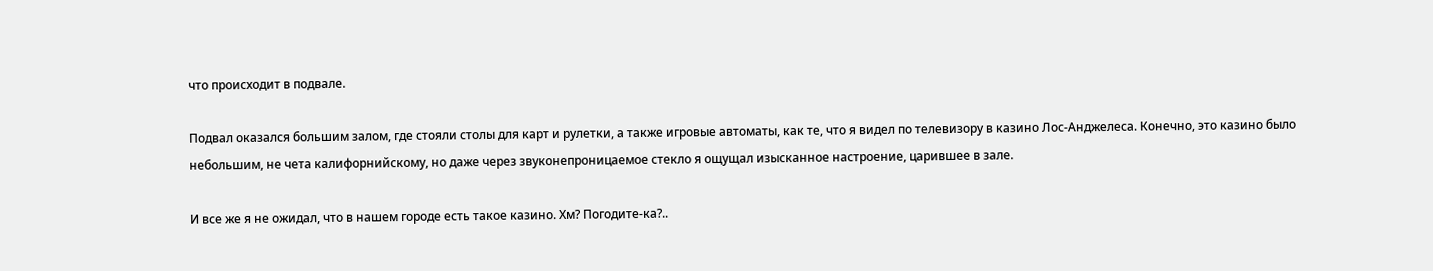что происходит в подвале.

Подвал оказался большим залом, где стояли столы для карт и рулетки, а также игровые автоматы, как те, что я видел по телевизору в казино Лос-Анджелеса. Конечно, это казино было небольшим, не чета калифорнийскому, но даже через звуконепроницаемое стекло я ощущал изысканное настроение, царившее в зале.

И все же я не ожидал, что в нашем городе есть такое казино. Хм? Погодите-ка?..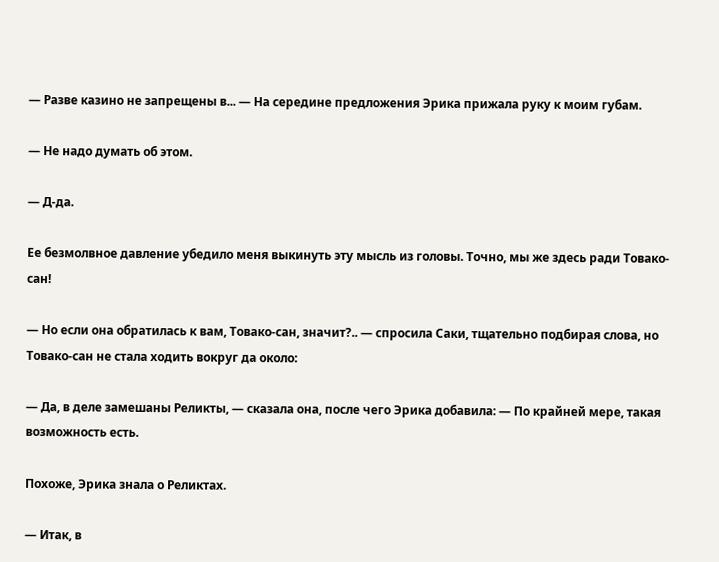— Разве казино не запрещены в... — На середине предложения Эрика прижала руку к моим губам.

— Не надо думать об этом.

— Д-да.

Ее безмолвное давление убедило меня выкинуть эту мысль из головы. Точно, мы же здесь ради Товако-сан!

— Но если она обратилась к вам, Товако-сан, значит?.. — спросила Саки, тщательно подбирая слова, но Товако-сан не стала ходить вокруг да около:

— Да, в деле замешаны Реликты, — сказала она, после чего Эрика добавила: — По крайней мере, такая возможность есть.

Похоже, Эрика знала о Реликтах.

— Итак, в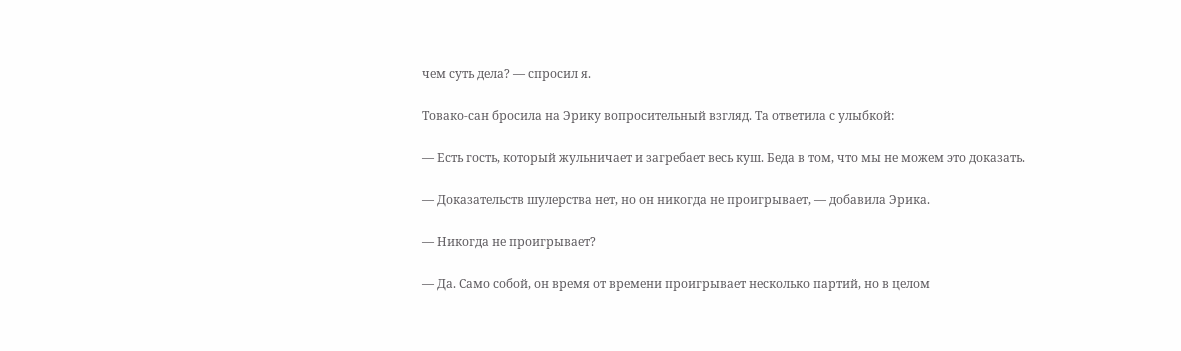чем суть дела? — спросил я.

Товако-сан бросила на Эрику вопросительный взгляд. Та ответила с улыбкой:

— Есть гость, который жульничает и загребает весь куш. Беда в том, что мы не можем это доказать.

— Доказательств шулерства нет, но он никогда не проигрывает, — добавила Эрика.

— Никогда не проигрывает?

— Да. Само собой, он время от времени проигрывает несколько партий, но в целом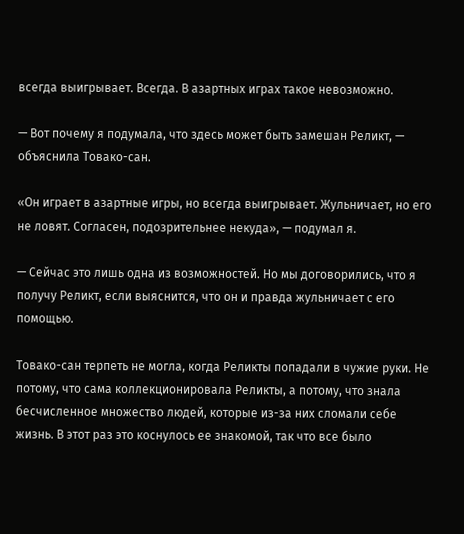всегда выигрывает. Всегда. В азартных играх такое невозможно.

— Вот почему я подумала, что здесь может быть замешан Реликт, — объяснила Товако-сан.

«Он играет в азартные игры, но всегда выигрывает. Жульничает, но его не ловят. Согласен, подозрительнее некуда», — подумал я.

— Сейчас это лишь одна из возможностей. Но мы договорились, что я получу Реликт, если выяснится, что он и правда жульничает с его помощью.

Товако-сан терпеть не могла, когда Реликты попадали в чужие руки. Не потому, что сама коллекционировала Реликты, а потому, что знала бесчисленное множество людей, которые из-за них сломали себе жизнь. В этот раз это коснулось ее знакомой, так что все было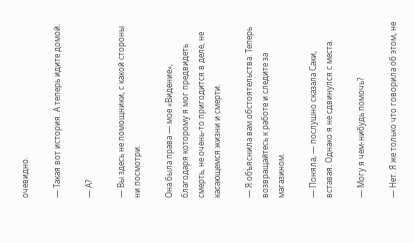очевидно.

— Такая вот история. А теперь идите домой.

— А?

— Вы здесь не помощники, с какой стороны ни посмотри.

Она была права — мое «Видение», благодаря которому я мог предвидеть смерть, не очень-то пригодится в деле, не касающемся жизни и смерти.

— Я объяснила вам обстоятельства. Теперь возвращайтесь к работе и следите за магазином.

— Поняла, — послушно сказала Саки, вставая. Однако я не сдвинулся с места.

— Могу я чем-нибудь помочь?

— Нет. Я же только что говорила об этом, не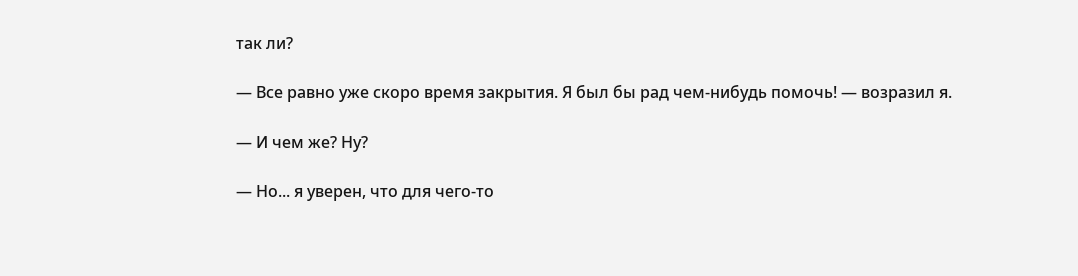так ли?

— Все равно уже скоро время закрытия. Я был бы рад чем-нибудь помочь! — возразил я.

— И чем же? Ну?

— Но... я уверен, что для чего-то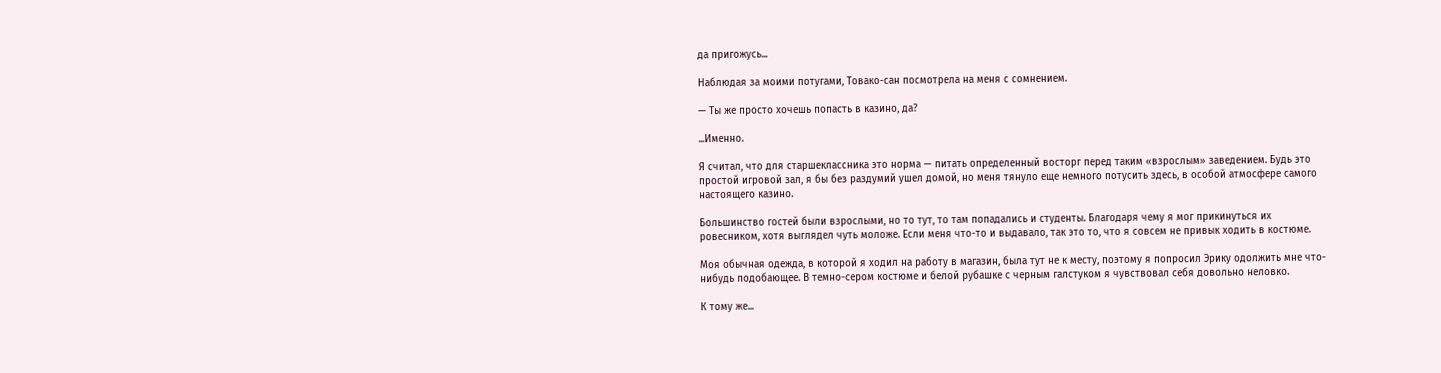да пригожусь...

Наблюдая за моими потугами, Товако-сан посмотрела на меня с сомнением.

— Ты же просто хочешь попасть в казино, да?

...Именно.

Я считал, что для старшеклассника это норма — питать определенный восторг перед таким «взрослым» заведением. Будь это простой игровой зал, я бы без раздумий ушел домой, но меня тянуло еще немного потусить здесь, в особой атмосфере самого настоящего казино.

Большинство гостей были взрослыми, но то тут, то там попадались и студенты. Благодаря чему я мог прикинуться их ровесником, хотя выглядел чуть моложе. Если меня что-то и выдавало, так это то, что я совсем не привык ходить в костюме.

Моя обычная одежда, в которой я ходил на работу в магазин, была тут не к месту, поэтому я попросил Эрику одолжить мне что-нибудь подобающее. В темно-сером костюме и белой рубашке с черным галстуком я чувствовал себя довольно неловко.

К тому же...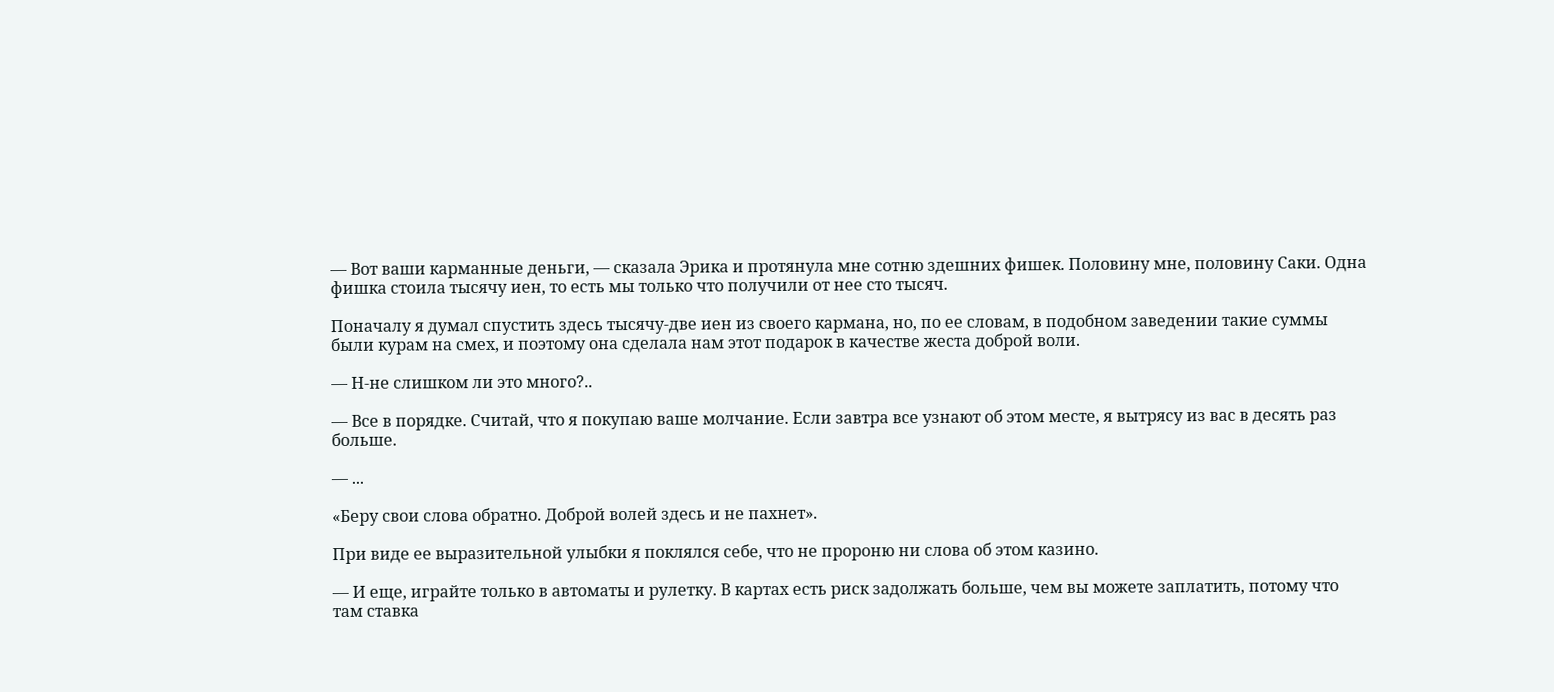— Вот ваши карманные деньги, — сказала Эрика и протянула мне сотню здешних фишек. Половину мне, половину Саки. Одна фишка стоила тысячу иен, то есть мы только что получили от нее сто тысяч.

Поначалу я думал спустить здесь тысячу-две иен из своего кармана, но, по ее словам, в подобном заведении такие суммы были курам на смех, и поэтому она сделала нам этот подарок в качестве жеста доброй воли.

— Н-не слишком ли это много?..

— Все в порядке. Считай, что я покупаю ваше молчание. Если завтра все узнают об этом месте, я вытрясу из вас в десять раз больше.

— ...

«Беру свои слова обратно. Доброй волей здесь и не пахнет».

При виде ее выразительной улыбки я поклялся себе, что не пророню ни слова об этом казино.

— И еще, играйте только в автоматы и рулетку. В картах есть риск задолжать больше, чем вы можете заплатить, потому что там ставка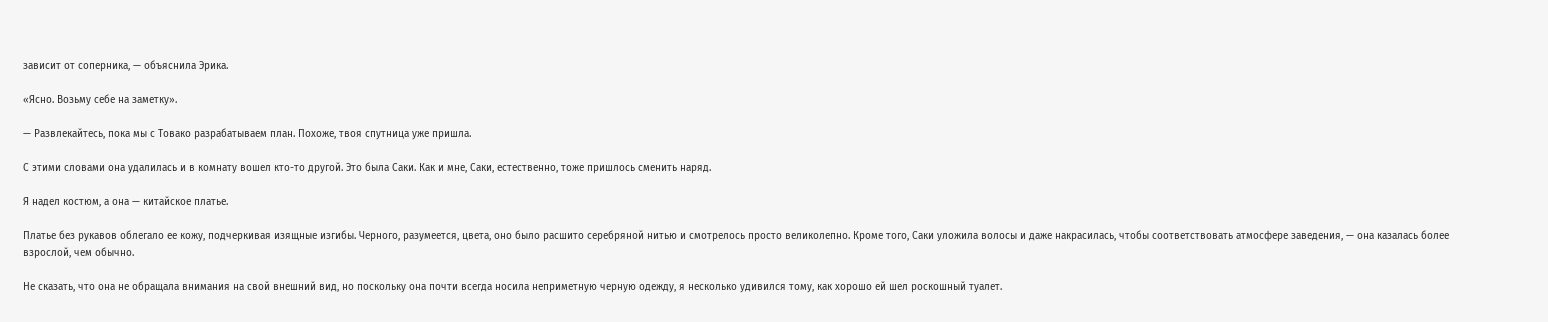зависит от соперника, — объяснила Эрика.

«Ясно. Возьму себе на заметку».

— Развлекайтесь, пока мы с Товако разрабатываем план. Похоже, твоя спутница уже пришла.

С этими словами она удалилась и в комнату вошел кто-то другой. Это была Саки. Как и мне, Саки, естественно, тоже пришлось сменить наряд.

Я надел костюм, а она — китайское платье.

Платье без рукавов облегало ее кожу, подчеркивая изящные изгибы. Черного, разумеется, цвета, оно было расшито серебряной нитью и смотрелось просто великолепно. Кроме того, Саки уложила волосы и даже накрасилась, чтобы соответствовать атмосфере заведения, — она казалась более взрослой, чем обычно.

Не сказать, что она не обращала внимания на свой внешний вид, но поскольку она почти всегда носила неприметную черную одежду, я несколько удивился тому, как хорошо ей шел роскошный туалет.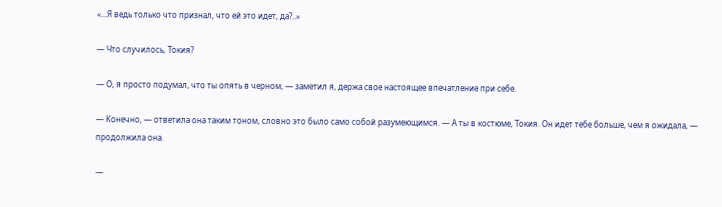«...Я ведь только что признал, что ей это идет, да?..»

— Что случилось, Токия?

— О, я просто подумал, что ты опять в черном, — заметил я, держа свое настоящее впечатление при себе.

— Конечно, — ответила она таким тоном, словно это было само собой разумеющимся. — А ты в костюме, Токия. Он идет тебе больше, чем я ожидала, — продолжила она.

—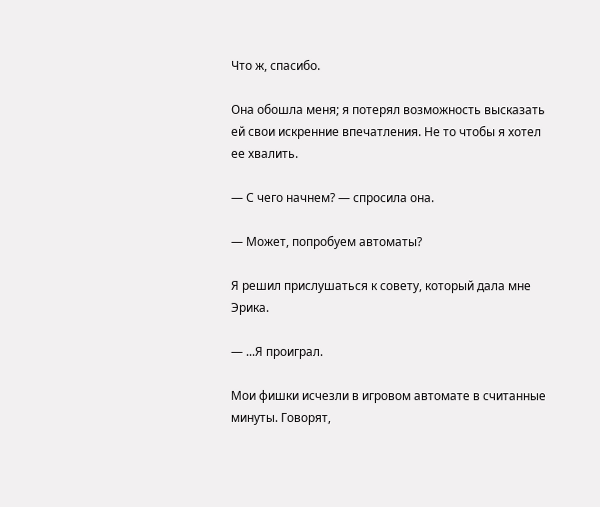Что ж, спасибо.

Она обошла меня; я потерял возможность высказать ей свои искренние впечатления. Не то чтобы я хотел ее хвалить.

— С чего начнем? — спросила она.

— Может, попробуем автоматы?

Я решил прислушаться к совету, который дала мне Эрика.

— ...Я проиграл.

Мои фишки исчезли в игровом автомате в считанные минуты. Говорят,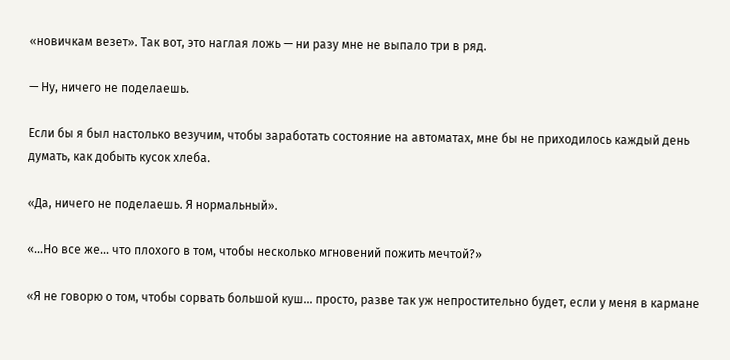«новичкам везет». Так вот, это наглая ложь — ни разу мне не выпало три в ряд.

— Ну, ничего не поделаешь.

Если бы я был настолько везучим, чтобы заработать состояние на автоматах, мне бы не приходилось каждый день думать, как добыть кусок хлеба.

«Да, ничего не поделаешь. Я нормальный».

«...Но все же... что плохого в том, чтобы несколько мгновений пожить мечтой?»

«Я не говорю о том, чтобы сорвать большой куш... просто, разве так уж непростительно будет, если у меня в кармане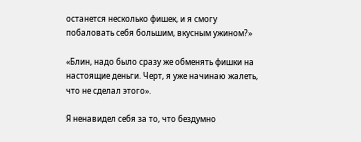останется несколько фишек, и я смогу побаловать себя большим, вкусным ужином?»

«Блин, надо было сразу же обменять фишки на настоящие деньги. Черт, я уже начинаю жалеть, что не сделал этого».

Я ненавидел себя за то, что бездумно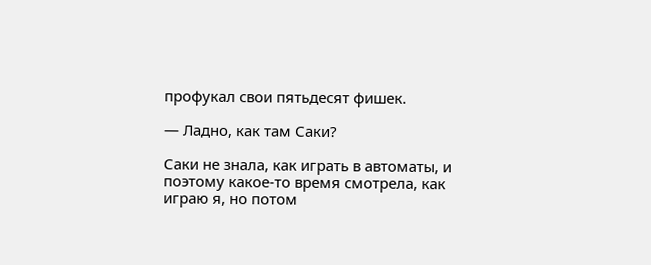профукал свои пятьдесят фишек.

— Ладно, как там Саки?

Саки не знала, как играть в автоматы, и поэтому какое-то время смотрела, как играю я, но потом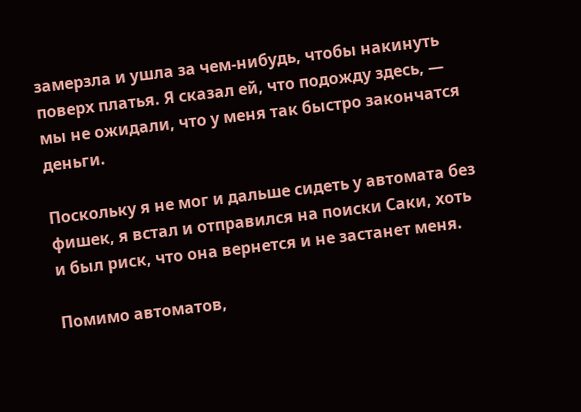замерзла и ушла за чем-нибудь, чтобы накинуть поверх платья. Я сказал ей, что подожду здесь, — мы не ожидали, что у меня так быстро закончатся деньги.

Поскольку я не мог и дальше сидеть у автомата без фишек, я встал и отправился на поиски Саки, хоть и был риск, что она вернется и не застанет меня.

Помимо автоматов,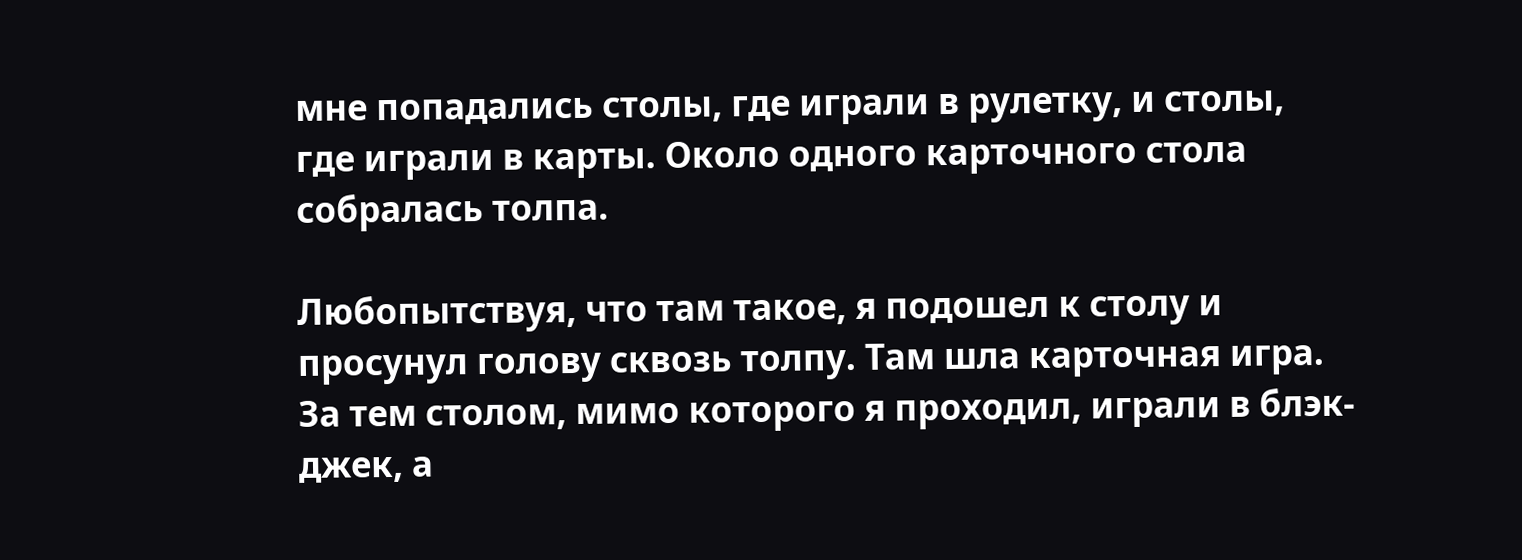мне попадались столы, где играли в рулетку, и столы, где играли в карты. Около одного карточного стола собралась толпа.

Любопытствуя, что там такое, я подошел к столу и просунул голову сквозь толпу. Там шла карточная игра. За тем столом, мимо которого я проходил, играли в блэк-джек, а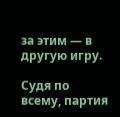за этим — в другую игру.

Судя по всему, партия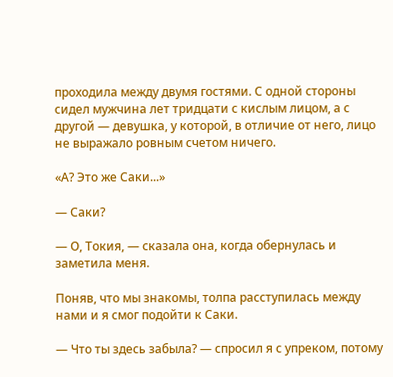проходила между двумя гостями. С одной стороны сидел мужчина лет тридцати с кислым лицом, а с другой — девушка, у которой, в отличие от него, лицо не выражало ровным счетом ничего.

«А? Это же Саки...»

— Саки?

— О, Токия, — сказала она, когда обернулась и заметила меня.

Поняв, что мы знакомы, толпа расступилась между нами и я смог подойти к Саки.

— Что ты здесь забыла? — спросил я с упреком, потому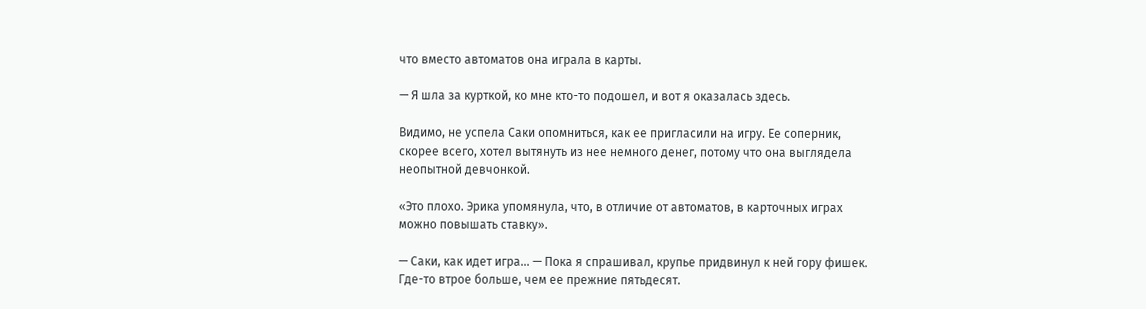что вместо автоматов она играла в карты.

— Я шла за курткой, ко мне кто-то подошел, и вот я оказалась здесь.

Видимо, не успела Саки опомниться, как ее пригласили на игру. Ее соперник, скорее всего, хотел вытянуть из нее немного денег, потому что она выглядела неопытной девчонкой.

«Это плохо. Эрика упомянула, что, в отличие от автоматов, в карточных играх можно повышать ставку».

— Саки, как идет игра... — Пока я спрашивал, крупье придвинул к ней гору фишек. Где-то втрое больше, чем ее прежние пятьдесят.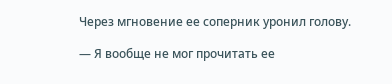Через мгновение ее соперник уронил голову.

— Я вообще не мог прочитать ее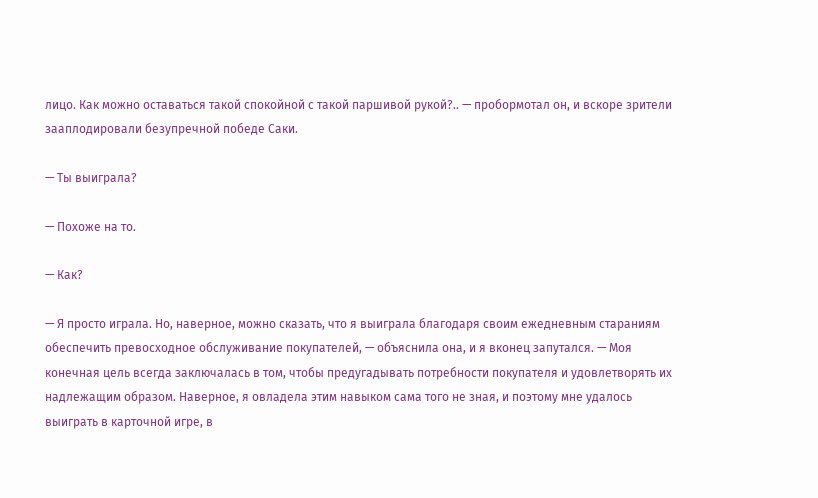лицо. Как можно оставаться такой спокойной с такой паршивой рукой?.. — пробормотал он, и вскоре зрители зааплодировали безупречной победе Саки.

— Ты выиграла?

— Похоже на то.

— Как?

— Я просто играла. Но, наверное, можно сказать, что я выиграла благодаря своим ежедневным стараниям обеспечить превосходное обслуживание покупателей, — объяснила она, и я вконец запутался. — Моя конечная цель всегда заключалась в том, чтобы предугадывать потребности покупателя и удовлетворять их надлежащим образом. Наверное, я овладела этим навыком сама того не зная, и поэтому мне удалось выиграть в карточной игре, в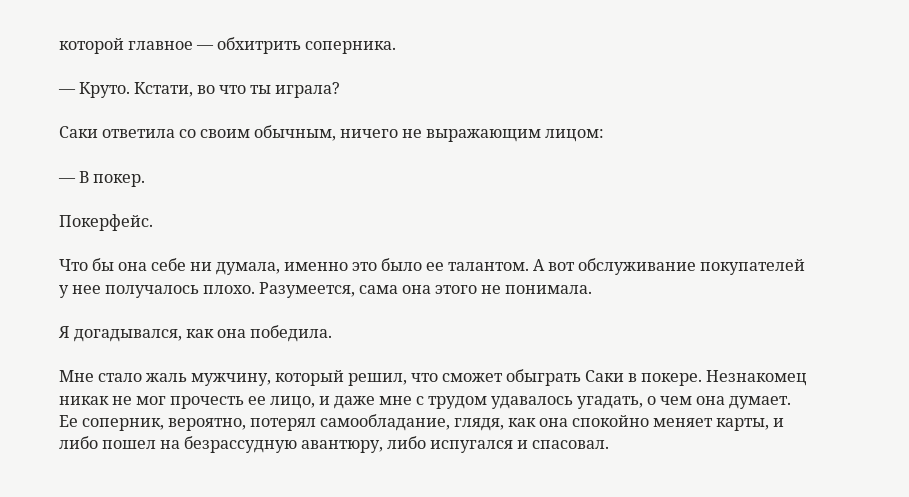которой главное — обхитрить соперника.

— Круто. Кстати, во что ты играла?

Саки ответила со своим обычным, ничего не выражающим лицом:

— В покер.

Покерфейс.

Что бы она себе ни думала, именно это было ее талантом. А вот обслуживание покупателей у нее получалось плохо. Разумеется, сама она этого не понимала.

Я догадывался, как она победила.

Мне стало жаль мужчину, который решил, что сможет обыграть Саки в покере. Незнакомец никак не мог прочесть ее лицо, и даже мне с трудом удавалось угадать, о чем она думает. Ее соперник, вероятно, потерял самообладание, глядя, как она спокойно меняет карты, и либо пошел на безрассудную авантюру, либо испугался и спасовал.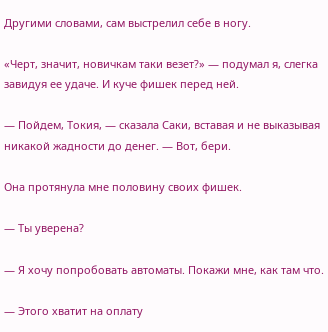Другими словами, сам выстрелил себе в ногу.

«Черт, значит, новичкам таки везет?» — подумал я, слегка завидуя ее удаче. И куче фишек перед ней.

— Пойдем, Токия, — сказала Саки, вставая и не выказывая никакой жадности до денег. — Вот, бери.

Она протянула мне половину своих фишек.

— Ты уверена?

— Я хочу попробовать автоматы. Покажи мне, как там что.

— Этого хватит на оплату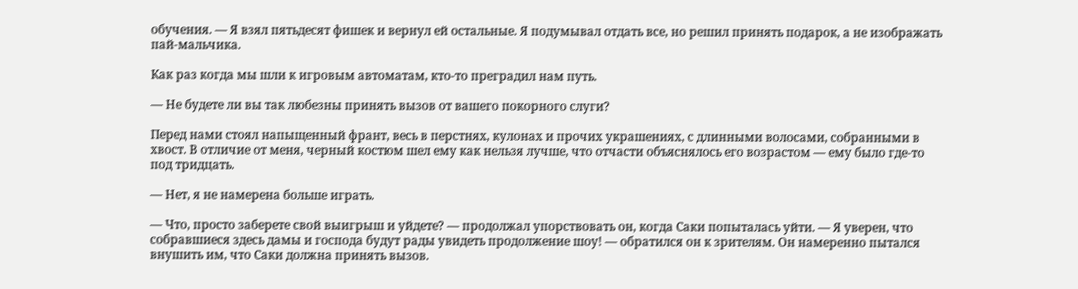обучения. — Я взял пятьдесят фишек и вернул ей остальные. Я подумывал отдать все, но решил принять подарок, а не изображать пай-мальчика.

Как раз когда мы шли к игровым автоматам, кто-то преградил нам путь.

— Не будете ли вы так любезны принять вызов от вашего покорного слуги?

Перед нами стоял напыщенный франт, весь в перстнях, кулонах и прочих украшениях, с длинными волосами, собранными в хвост. В отличие от меня, черный костюм шел ему как нельзя лучше, что отчасти объяснялось его возрастом — ему было где-то под тридцать.

— Нет, я не намерена больше играть.

— Что, просто заберете свой выигрыш и уйдете? — продолжал упорствовать он, когда Саки попыталась уйти. — Я уверен, что собравшиеся здесь дамы и господа будут рады увидеть продолжение шоу! — обратился он к зрителям. Он намеренно пытался внушить им, что Саки должна принять вызов.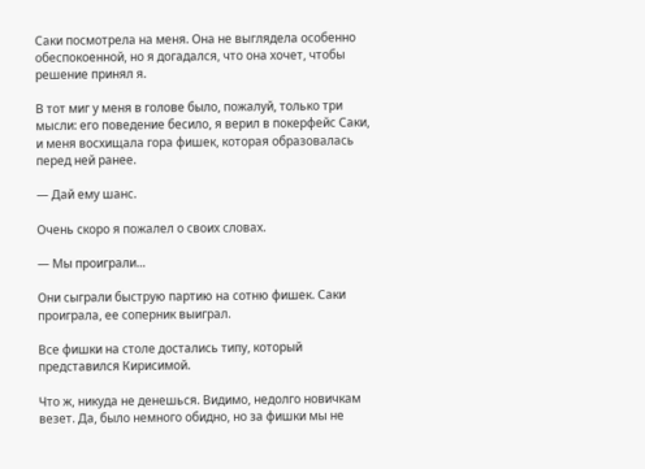Саки посмотрела на меня. Она не выглядела особенно обеспокоенной, но я догадался, что она хочет, чтобы решение принял я.

В тот миг у меня в голове было, пожалуй, только три мысли: его поведение бесило, я верил в покерфейс Саки, и меня восхищала гора фишек, которая образовалась перед ней ранее.

— Дай ему шанс.

Очень скоро я пожалел о своих словах.

— Мы проиграли...

Они сыграли быструю партию на сотню фишек. Саки проиграла, ее соперник выиграл.

Все фишки на столе достались типу, который представился Кирисимой.

Что ж, никуда не денешься. Видимо, недолго новичкам везет. Да, было немного обидно, но за фишки мы не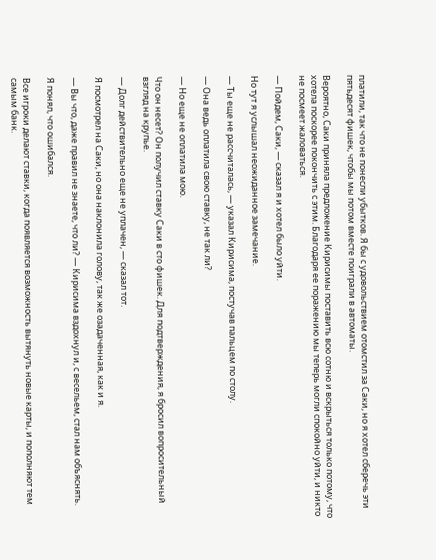платили, так что не понесли убытков. Я бы с удовольствием отомстил за Саки, но я хотел сберечь эти пятьдесят фишек, чтобы мы потом вместе поиграли в автоматы.

Вероятно, Саки приняла предложение Кирисимы поставить всю сотню и вскрыться только потому, что хотела поскорее покончить с этим. Благодаря ее поражению мы теперь могли спокойно уйти, и никто не посмеет жаловаться.

— Пойдем, Саки, — сказал я и хотел было уйти.

Но тут я услышал неожиданное замечание.

— Ты еще не рассчиталась, — указал Кирисима, постучав пальцем по столу.

— Она ведь оплатила свою ставку, не так ли?

— Но еще не оплатила мою.

Что он несет? Он получил ставку Саки в сто фишек. Для подтверждения, я бросил вопросительный взгляд на крупье.

— Долг действительно еще не уплачен, — сказал тот.

Я посмотрел на Саки, но она наклонила голову, так же озадаченная, как и я.

— Вы что, даже правил не знаете, что ли? — Кирисима вздохнул и, с весельем, стал нам объяснять.

Я понял, что ошибался.

Все игроки делают ставки, когда появляется возможность вытянуть новые карты, и пополняют тем самым банк.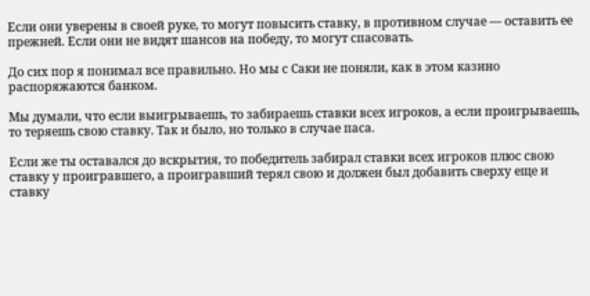Если они уверены в своей руке, то могут повысить ставку, в противном случае — оставить ее прежней. Если они не видят шансов на победу, то могут спасовать.

До сих пор я понимал все правильно. Но мы с Саки не поняли, как в этом казино распоряжаются банком.

Мы думали, что если выигрываешь, то забираешь ставки всех игроков, а если проигрываешь, то теряешь свою ставку. Так и было, но только в случае паса.

Если же ты оставался до вскрытия, то победитель забирал ставки всех игроков плюс свою ставку у проигравшего, а проигравший терял свою и должен был добавить сверху еще и ставку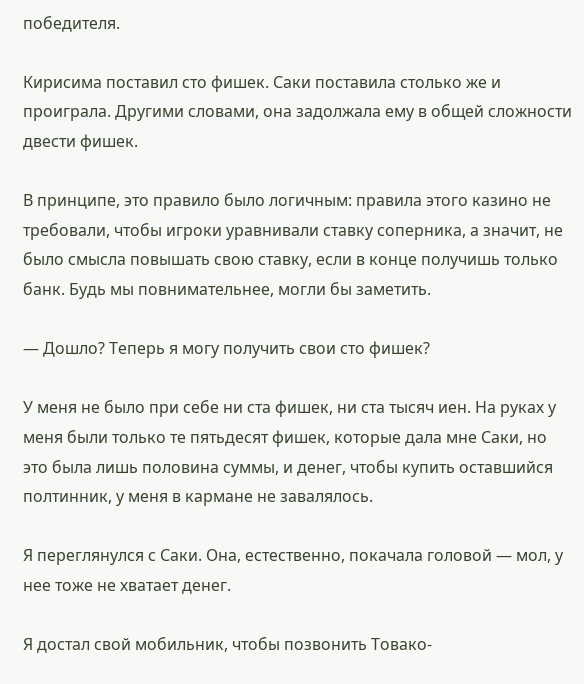победителя.

Кирисима поставил сто фишек. Саки поставила столько же и проиграла. Другими словами, она задолжала ему в общей сложности двести фишек.

В принципе, это правило было логичным: правила этого казино не требовали, чтобы игроки уравнивали ставку соперника, а значит, не было смысла повышать свою ставку, если в конце получишь только банк. Будь мы повнимательнее, могли бы заметить.

— Дошло? Теперь я могу получить свои сто фишек?

У меня не было при себе ни ста фишек, ни ста тысяч иен. На руках у меня были только те пятьдесят фишек, которые дала мне Саки, но это была лишь половина суммы, и денег, чтобы купить оставшийся полтинник, у меня в кармане не завалялось.

Я переглянулся с Саки. Она, естественно, покачала головой — мол, у нее тоже не хватает денег.

Я достал свой мобильник, чтобы позвонить Товако-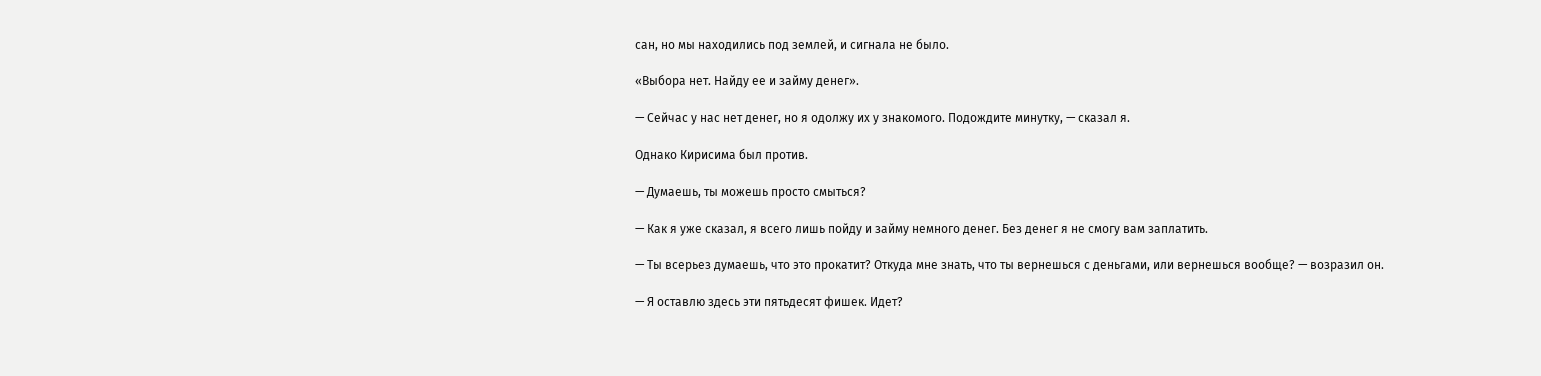сан, но мы находились под землей, и сигнала не было.

«Выбора нет. Найду ее и займу денег».

— Сейчас у нас нет денег, но я одолжу их у знакомого. Подождите минутку, — сказал я.

Однако Кирисима был против.

— Думаешь, ты можешь просто смыться?

— Как я уже сказал, я всего лишь пойду и займу немного денег. Без денег я не смогу вам заплатить.

— Ты всерьез думаешь, что это прокатит? Откуда мне знать, что ты вернешься с деньгами, или вернешься вообще? — возразил он.

— Я оставлю здесь эти пятьдесят фишек. Идет?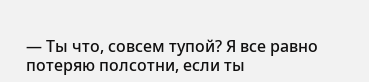— Ты что, совсем тупой? Я все равно потеряю полсотни, если ты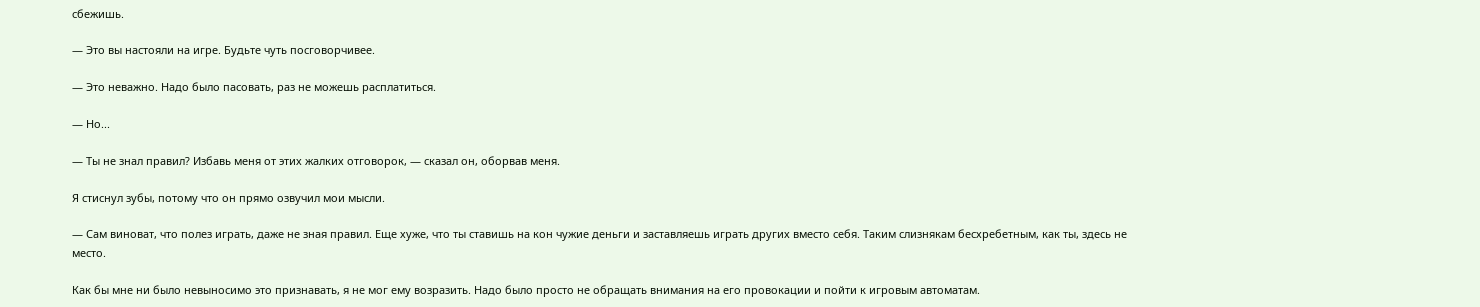сбежишь.

— Это вы настояли на игре. Будьте чуть посговорчивее.

— Это неважно. Надо было пасовать, раз не можешь расплатиться.

— Но...

— Ты не знал правил? Избавь меня от этих жалких отговорок, — сказал он, оборвав меня.

Я стиснул зубы, потому что он прямо озвучил мои мысли.

— Сам виноват, что полез играть, даже не зная правил. Еще хуже, что ты ставишь на кон чужие деньги и заставляешь играть других вместо себя. Таким слизнякам бесхребетным, как ты, здесь не место.

Как бы мне ни было невыносимо это признавать, я не мог ему возразить. Надо было просто не обращать внимания на его провокации и пойти к игровым автоматам.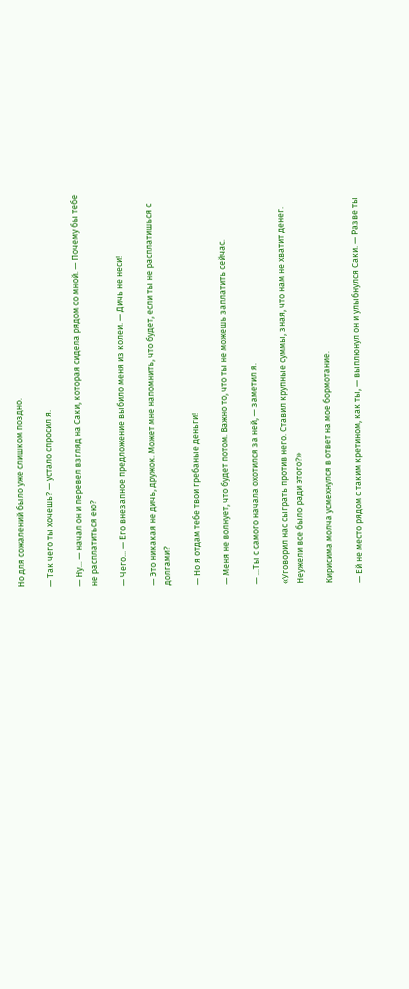Но для сожалений было уже слишком поздно.

— Так чего ты хочешь? — устало спросил я.

— Ну... — начал он и перевел взгляд на Саки, которая сидела рядом со мной. — Почему бы тебе не расплатиться ею?

— Чего... — Его внезапное предложение выбило меня из колеи. — Дичь не неси!

— Это никакая не дичь, дружок. Может мне напомнить, что будет, если ты не расплатишься с долгами?

— Но я отдам тебе твои гребаные деньги!

— Меня не волнует, что будет потом. Важно то, что ты не можешь заплатить сейчас.

— ...Ты с самого начала охотился за ней, — заметил я.

«Уговорил нас сыграть против него. Ставил крупные суммы, зная, что нам не хватит денег. Неужели все было ради этого?»

Кирисима молча усмехнулся в ответ на мое бормотание.

— Ей не место рядом с таким кретином, как ты, — выплюнул он и улыбнулся Саки. — Разве ты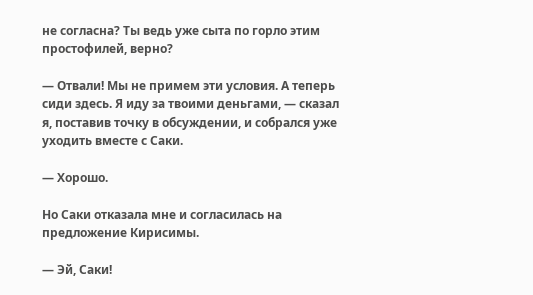не согласна? Ты ведь уже сыта по горло этим простофилей, верно?

— Отвали! Мы не примем эти условия. А теперь сиди здесь. Я иду за твоими деньгами, — сказал я, поставив точку в обсуждении, и собрался уже уходить вместе с Саки.

— Хорошо.

Но Саки отказала мне и согласилась на предложение Кирисимы.

— Эй, Саки!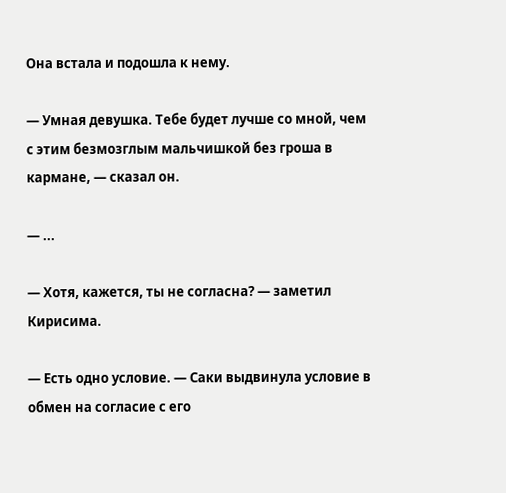Она встала и подошла к нему.

— Умная девушка. Тебе будет лучше со мной, чем с этим безмозглым мальчишкой без гроша в кармане, — сказал он.

— ...

— Хотя, кажется, ты не согласна? — заметил Кирисима.

— Есть одно условие. — Саки выдвинула условие в обмен на согласие с его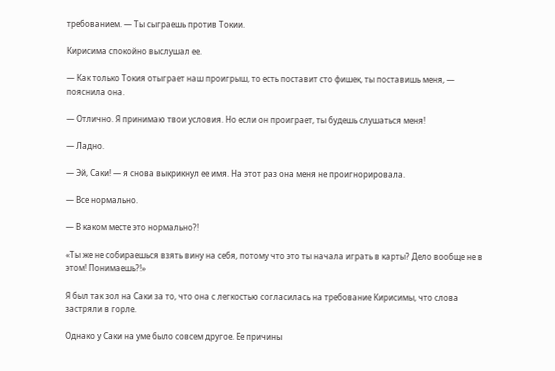требованием. — Ты сыграешь против Токии.

Кирисима спокойно выслушал ее.

— Как только Токия отыграет наш проигрыш, то есть поставит сто фишек, ты поставишь меня, — пояснила она.

— Отлично. Я принимаю твои условия. Но если он проиграет, ты будешь слушаться меня!

— Ладно.

— Эй, Саки! — я снова выкрикнул ее имя. На этот раз она меня не проигнорировала.

— Все нормально.

— В каком месте это нормально?!

«Ты же не собираешься взять вину на себя, потому что это ты начала играть в карты? Дело вообще не в этом! Понимаешь?!»

Я был так зол на Саки за то, что она с легкостью согласилась на требование Кирисимы, что слова застряли в горле.

Однако у Саки на уме было совсем другое. Ее причины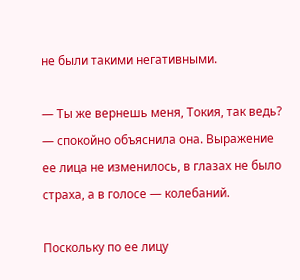не были такими негативными.

— Ты же вернешь меня, Токия, так ведь? — спокойно объяснила она. Выражение ее лица не изменилось, в глазах не было страха, а в голосе — колебаний.

Поскольку по ее лицу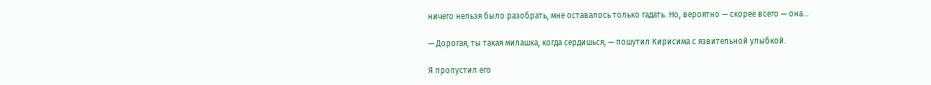ничего нельзя было разобрать, мне оставалось только гадать. Но, вероятно — скорее всего — она...

— Дорогая, ты такая милашка, когда сердишься, — пошутил Кирисима с язвительной улыбкой.

Я пропустил его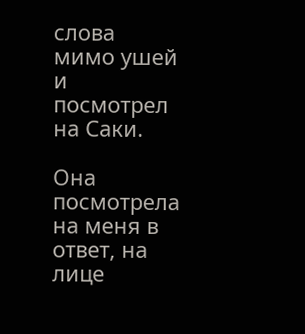слова мимо ушей и посмотрел на Саки.

Она посмотрела на меня в ответ, на лице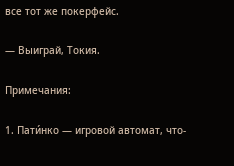все тот же покерфейс.

— Выиграй, Токия.

Примечания:

1. Пати́нко — игровой автомат, что-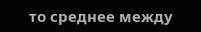то среднее между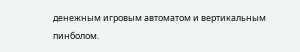денежным игровым автоматом и вертикальным пинболом.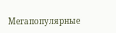Мегапопулярные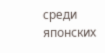среди японских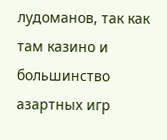лудоманов, так как там казино и большинство азартных игр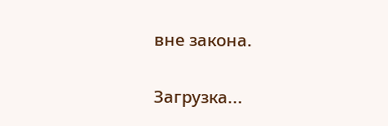вне закона.

Загрузка...